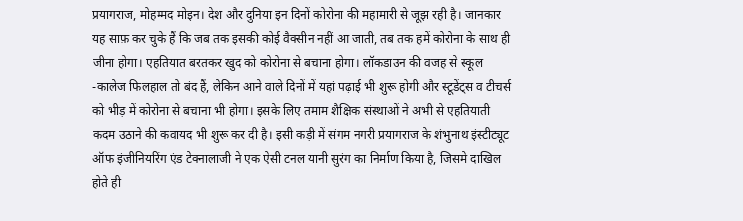प्रयागराज, मोहम्मद मोइन। देश और दुनिया इन दिनों कोरोना की महामारी से जूझ रही है। जानकार यह साफ़ कर चुके हैं कि जब तक इसकी कोई वैक्सीन नहीं आ जाती, तब तक हमें कोरोना के साथ ही जीना होगा। एहतियात बरतकर खुद को कोरोना से बचाना होगा। लॉकडाउन की वजह से स्कूल -कालेज फिलहाल तो बंद हैं, लेकिन आने वाले दिनों में यहां पढ़ाई भी शुरू होगी और स्टूडेंट्स व टीचर्स को भीड़ में कोरोना से बचाना भी होगा। इसके लिए तमाम शैक्षिक संस्थाओं ने अभी से एहतियाती कदम उठाने की कवायद भी शुरू कर दी है। इसी कड़ी में संगम नगरी प्रयागराज के शंभुनाथ इंस्टीट्यूट ऑफ इंजीनियरिंग एंड टेक्नालाजी ने एक ऐसी टनल यानी सुरंग का निर्माण किया है, जिसमे दाखिल होते ही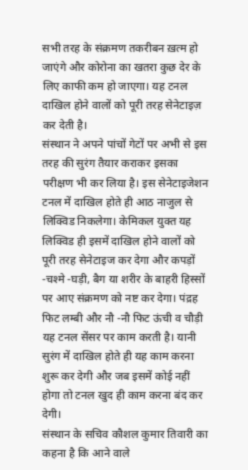सभी तरह के संक्रमण तकरीबन ख़त्म हो जाएंगे और कोरोना का खतरा कुछ देर के लिए काफी कम हो जाएगा। यह टनल दाखिल होने वालों को पूरी तरह सेनेटाइज़ कर देती है।
संस्थान ने अपने पांचों गेटों पर अभी से इस तरह की सुरंग तैयार कराकर इसका परीक्षण भी कर लिया है। इस सेनेटाइजेशन टनल में दाखिल होते ही आठ नाजुल से लिक्विड निकलेगा। केमिकल युक्त यह लिक्विड ही इसमें दाखिल होने वालों को पूरी तरह सेनेटाइज कर देगा और कपड़ों -चश्मे -घड़ी, बैग या शरीर के बाहरी हिस्सों पर आए संक्रमण को नष्ट कर देगा। पंद्रह फिट लम्बी और नौ -नौ फिट ऊंची व चौड़ी यह टनल सेंसर पर काम करती है। यानी सुरंग में दाखिल होते ही यह काम करना शुरू कर देगी और जब इसमें कोई नहीं होगा तो टनल खुद ही काम करना बंद कर देगी।
संस्थान के सचिव कौशल कुमार तिवारी का कहना है कि आने वाले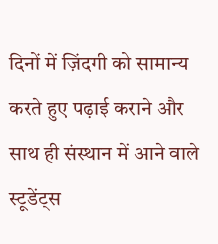दिनों में ज़िंदगी को सामान्य करते हुए पढ़ाई कराने और साथ ही संस्थान में आने वाले स्टूडेंट्स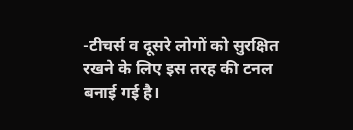-टीचर्स व दूसरे लोगों को सुरक्षित रखने के लिए इस तरह की टनल बनाई गई है।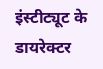इंस्टीट्यूट के डायरेक्टर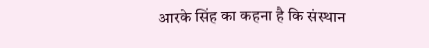आरके सिंह का कहना है कि संस्थान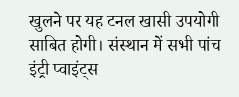खुलने पर यह टनल खासी उपयोगी साबित होगी। संस्थान में सभी पांच इंट्री प्वाइंट्स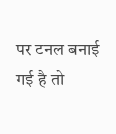पर टनल बनाई गई है तो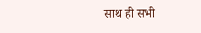साथ ही सभी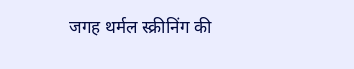जगह थर्मल स्क्रीनिंग की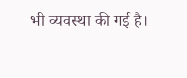भी व्यवस्था की गई है।